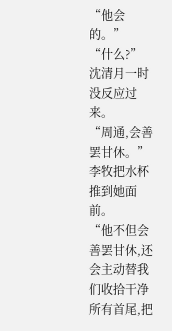“他会的。”
“什么?”
沈清月一时没反应过来。
“周通,会善罢甘休。”
李牧把水杯推到她面前。
“他不但会善罢甘休,还会主动替我们收拾干净所有首尾,把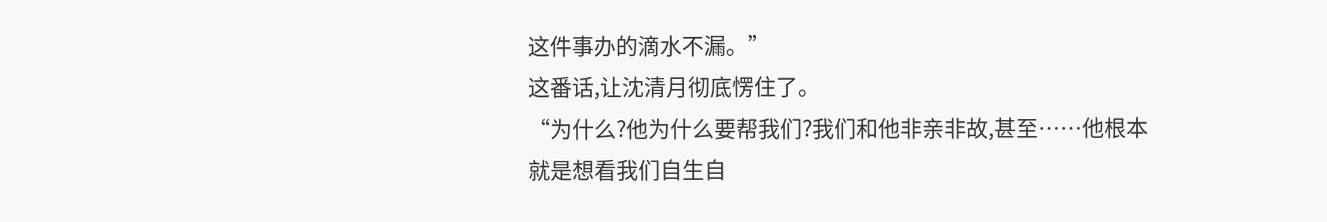这件事办的滴水不漏。”
这番话,让沈清月彻底愣住了。
“为什么?他为什么要帮我们?我们和他非亲非故,甚至……他根本就是想看我们自生自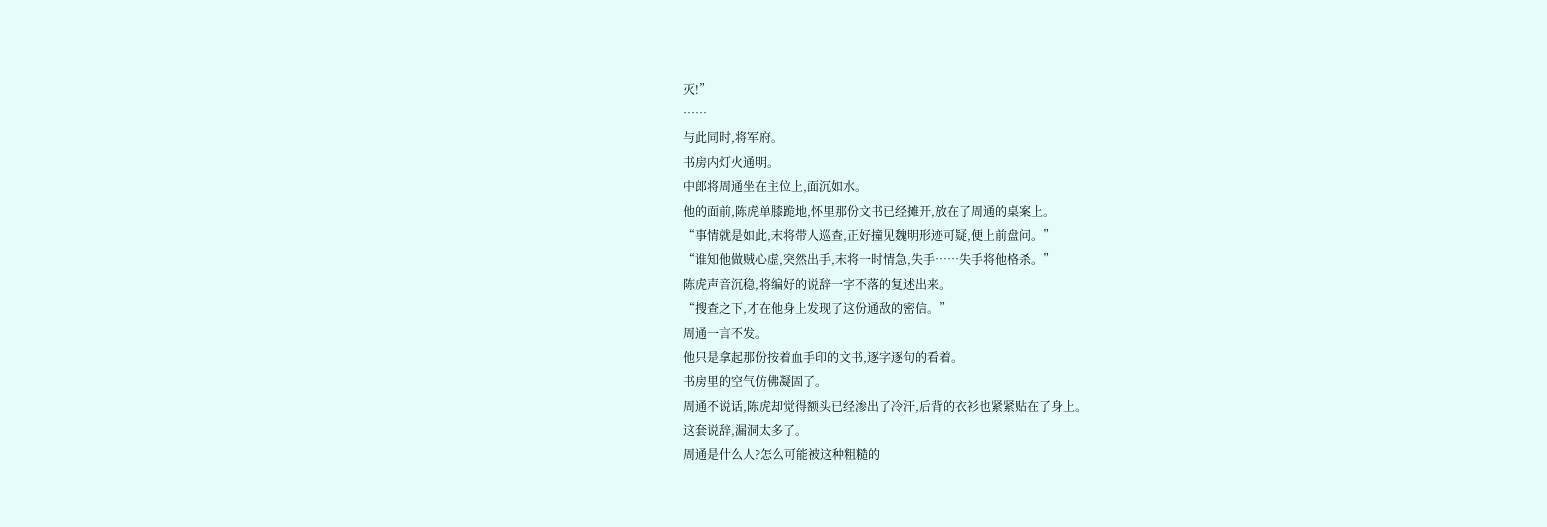灭!”
……
与此同时,将军府。
书房内灯火通明。
中郎将周通坐在主位上,面沉如水。
他的面前,陈虎单膝跪地,怀里那份文书已经摊开,放在了周通的桌案上。
“事情就是如此,末将带人巡查,正好撞见魏明形迹可疑,便上前盘问。”
“谁知他做贼心虚,突然出手,末将一时情急,失手……失手将他格杀。”
陈虎声音沉稳,将编好的说辞一字不落的复述出来。
“搜查之下,才在他身上发现了这份通敌的密信。”
周通一言不发。
他只是拿起那份按着血手印的文书,逐字逐句的看着。
书房里的空气仿佛凝固了。
周通不说话,陈虎却觉得额头已经渗出了冷汗,后背的衣衫也紧紧贴在了身上。
这套说辞,漏洞太多了。
周通是什么人?怎么可能被这种粗糙的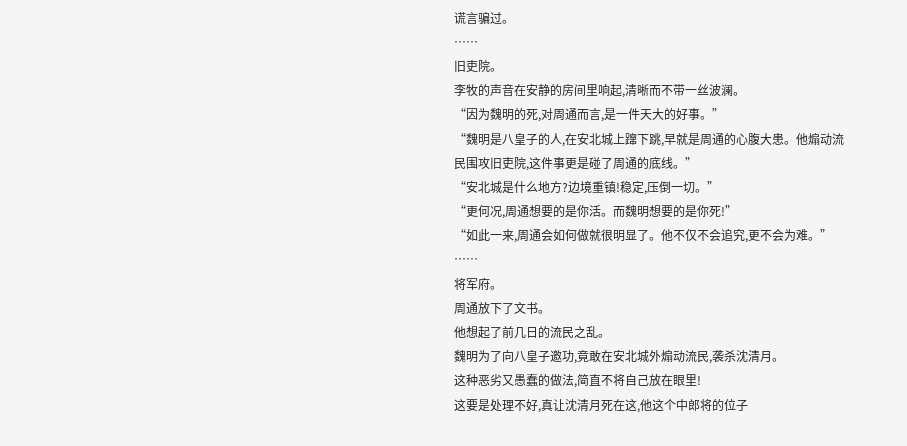谎言骗过。
……
旧吏院。
李牧的声音在安静的房间里响起,清晰而不带一丝波澜。
“因为魏明的死,对周通而言,是一件天大的好事。”
“魏明是八皇子的人,在安北城上蹿下跳,早就是周通的心腹大患。他煽动流民围攻旧吏院,这件事更是碰了周通的底线。”
“安北城是什么地方?边境重镇!稳定,压倒一切。”
“更何况,周通想要的是你活。而魏明想要的是你死!”
“如此一来,周通会如何做就很明显了。他不仅不会追究,更不会为难。”
……
将军府。
周通放下了文书。
他想起了前几日的流民之乱。
魏明为了向八皇子邀功,竟敢在安北城外煽动流民,袭杀沈清月。
这种恶劣又愚蠢的做法,简直不将自己放在眼里!
这要是处理不好,真让沈清月死在这,他这个中郎将的位子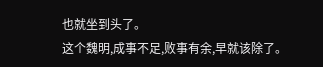也就坐到头了。
这个魏明,成事不足,败事有余,早就该除了。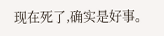现在死了,确实是好事。